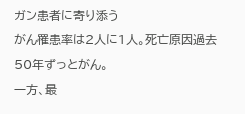ガン患者に寄り添う
がん罹患率は2人に1人。死亡原因過去50年ずっとがん。
一方、最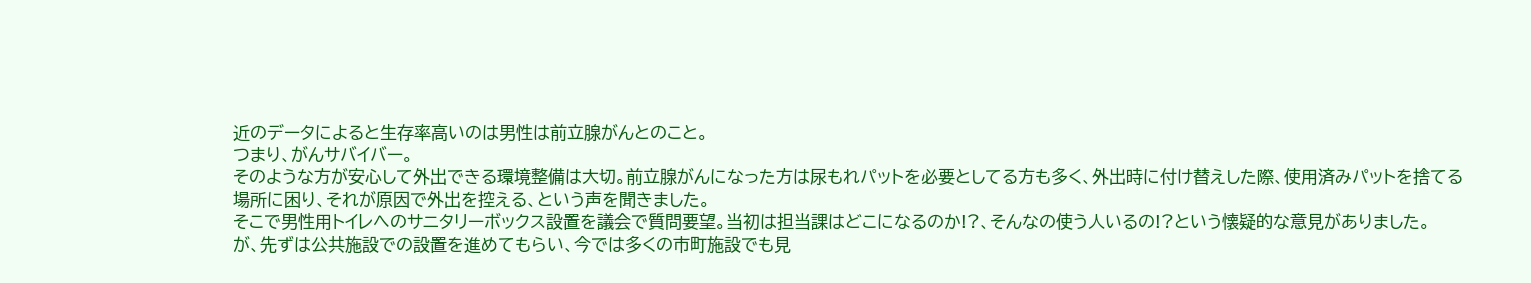近のデータによると生存率高いのは男性は前立腺がんとのこと。
つまり、がんサバイバー。
そのような方が安心して外出できる環境整備は大切。前立腺がんになった方は尿もれパットを必要としてる方も多く、外出時に付け替えした際、使用済みパットを捨てる場所に困り、それが原因で外出を控える、という声を聞きました。
そこで男性用トイレへのサニタリーボックス設置を議会で質問要望。当初は担当課はどこになるのか!?、そんなの使う人いるの!?という懐疑的な意見がありました。
が、先ずは公共施設での設置を進めてもらい、今では多くの市町施設でも見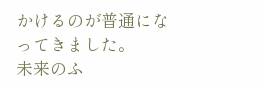かけるのが普通になってきました。
未来のふ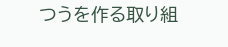つうを作る取り組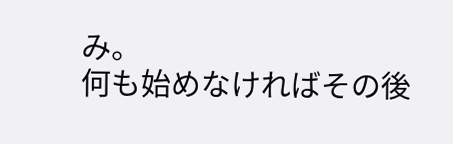み。
何も始めなければその後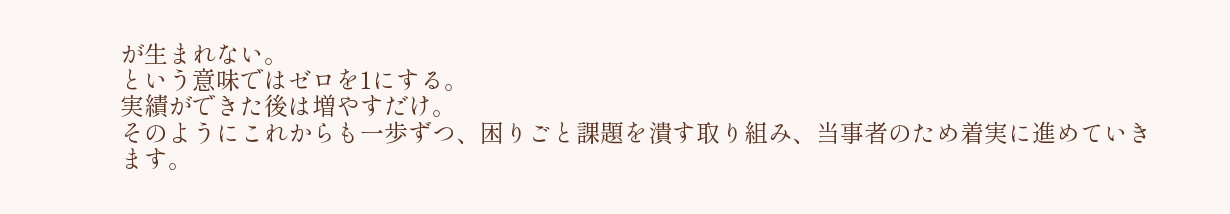が生まれない。
という意味ではゼロを1にする。
実績ができた後は増やすだけ。
そのようにこれからも一歩ずつ、困りごと課題を潰す取り組み、当事者のため着実に進めていきます。